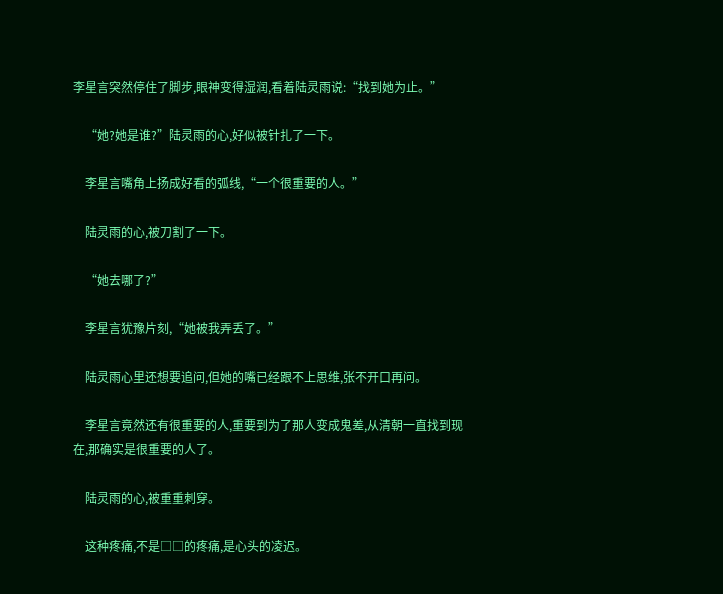李星言突然停住了脚步,眼神变得湿润,看着陆灵雨说:“找到她为止。”

    “她?她是谁?”陆灵雨的心,好似被针扎了一下。

    李星言嘴角上扬成好看的弧线,“一个很重要的人。”

    陆灵雨的心,被刀割了一下。

    “她去哪了?”

    李星言犹豫片刻,“她被我弄丢了。”

    陆灵雨心里还想要追问,但她的嘴已经跟不上思维,张不开口再问。

    李星言竟然还有很重要的人,重要到为了那人变成鬼差,从清朝一直找到现在,那确实是很重要的人了。

    陆灵雨的心,被重重刺穿。

    这种疼痛,不是□□的疼痛,是心头的凌迟。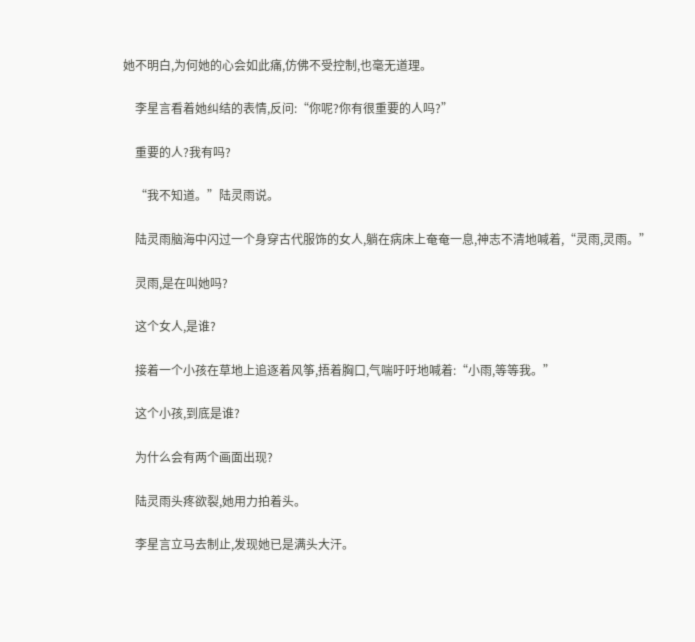她不明白,为何她的心会如此痛,仿佛不受控制,也毫无道理。

    李星言看着她纠结的表情,反问:“你呢?你有很重要的人吗?”

    重要的人?我有吗?

    “我不知道。”陆灵雨说。

    陆灵雨脑海中闪过一个身穿古代服饰的女人,躺在病床上奄奄一息,神志不清地喊着,“灵雨,灵雨。”

    灵雨,是在叫她吗?

    这个女人,是谁?

    接着一个小孩在草地上追逐着风筝,捂着胸口,气喘吁吁地喊着:“小雨,等等我。”

    这个小孩,到底是谁?

    为什么会有两个画面出现?

    陆灵雨头疼欲裂,她用力拍着头。

    李星言立马去制止,发现她已是满头大汗。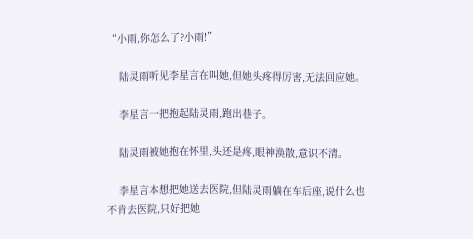“小雨,你怎么了?小雨!”

    陆灵雨听见李星言在叫她,但她头疼得厉害,无法回应她。

    李星言一把抱起陆灵雨,跑出巷子。

    陆灵雨被她抱在怀里,头还是疼,眼神涣散,意识不清。

    李星言本想把她送去医院,但陆灵雨躺在车后座,说什么也不肯去医院,只好把她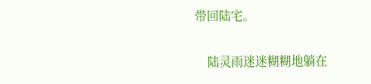带回陆宅。

    陆灵雨迷迷糊糊地躺在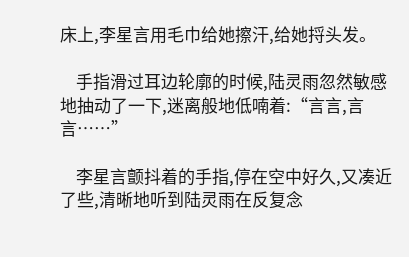床上,李星言用毛巾给她擦汗,给她捋头发。

    手指滑过耳边轮廓的时候,陆灵雨忽然敏感地抽动了一下,迷离般地低喃着:“言言,言言……”

    李星言颤抖着的手指,停在空中好久,又凑近了些,清晰地听到陆灵雨在反复念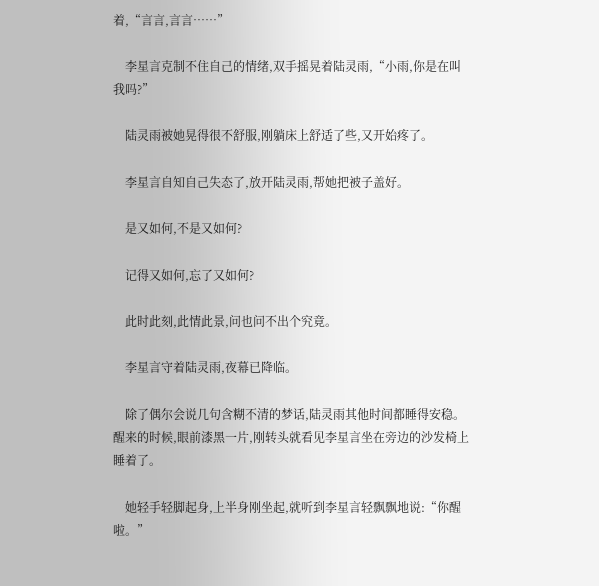着,“言言,言言……”

    李星言克制不住自己的情绪,双手摇晃着陆灵雨,“小雨,你是在叫我吗?”

    陆灵雨被她晃得很不舒服,刚躺床上舒适了些,又开始疼了。

    李星言自知自己失态了,放开陆灵雨,帮她把被子盖好。

    是又如何,不是又如何?

    记得又如何,忘了又如何?

    此时此刻,此情此景,问也问不出个究竟。

    李星言守着陆灵雨,夜幕已降临。

    除了偶尔会说几句含糊不清的梦话,陆灵雨其他时间都睡得安稳。醒来的时候,眼前漆黑一片,刚转头就看见李星言坐在旁边的沙发椅上睡着了。

    她轻手轻脚起身,上半身刚坐起,就听到李星言轻飘飘地说:“你醒啦。”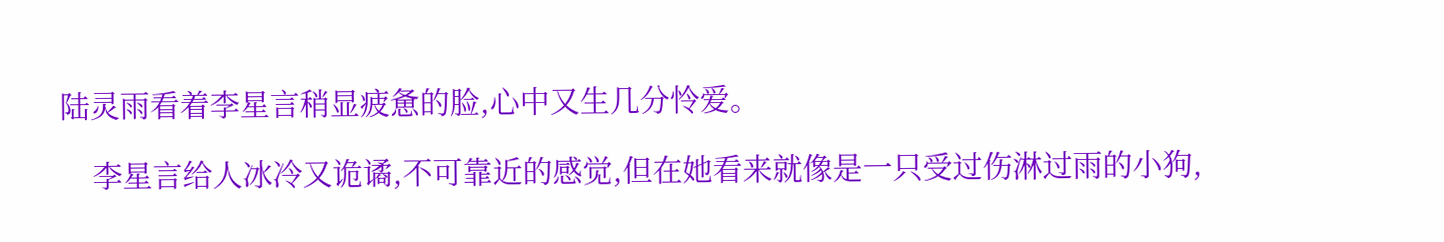陆灵雨看着李星言稍显疲惫的脸,心中又生几分怜爱。

    李星言给人冰冷又诡谲,不可靠近的感觉,但在她看来就像是一只受过伤淋过雨的小狗,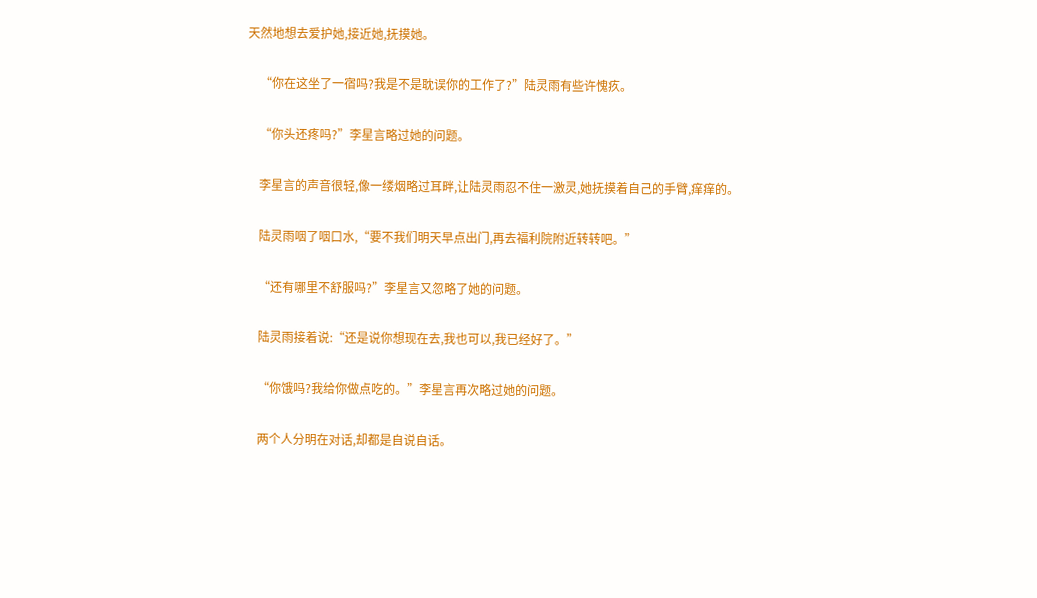天然地想去爱护她,接近她,抚摸她。

    “你在这坐了一宿吗?我是不是耽误你的工作了?”陆灵雨有些许愧疚。

    “你头还疼吗?”李星言略过她的问题。

    李星言的声音很轻,像一缕烟略过耳畔,让陆灵雨忍不住一激灵,她抚摸着自己的手臂,痒痒的。

    陆灵雨咽了咽口水,“要不我们明天早点出门,再去福利院附近转转吧。”

    “还有哪里不舒服吗?”李星言又忽略了她的问题。

    陆灵雨接着说:“还是说你想现在去,我也可以,我已经好了。”

    “你饿吗?我给你做点吃的。”李星言再次略过她的问题。

    两个人分明在对话,却都是自说自话。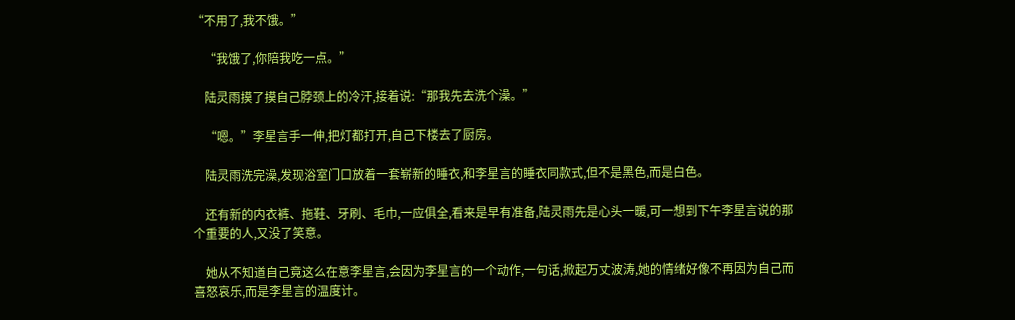“不用了,我不饿。”

    “我饿了,你陪我吃一点。”

    陆灵雨摸了摸自己脖颈上的冷汗,接着说:“那我先去洗个澡。”

    “嗯。”李星言手一伸,把灯都打开,自己下楼去了厨房。

    陆灵雨洗完澡,发现浴室门口放着一套崭新的睡衣,和李星言的睡衣同款式,但不是黑色,而是白色。

    还有新的内衣裤、拖鞋、牙刷、毛巾,一应俱全,看来是早有准备,陆灵雨先是心头一暖,可一想到下午李星言说的那个重要的人,又没了笑意。

    她从不知道自己竟这么在意李星言,会因为李星言的一个动作,一句话,掀起万丈波涛,她的情绪好像不再因为自己而喜怒哀乐,而是李星言的温度计。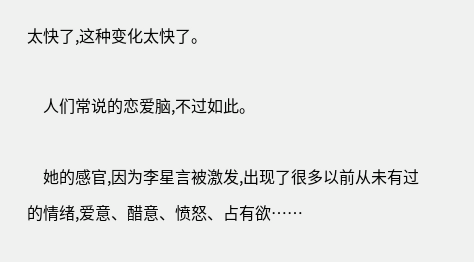太快了,这种变化太快了。

    人们常说的恋爱脑,不过如此。

    她的感官,因为李星言被激发,出现了很多以前从未有过的情绪,爱意、醋意、愤怒、占有欲……